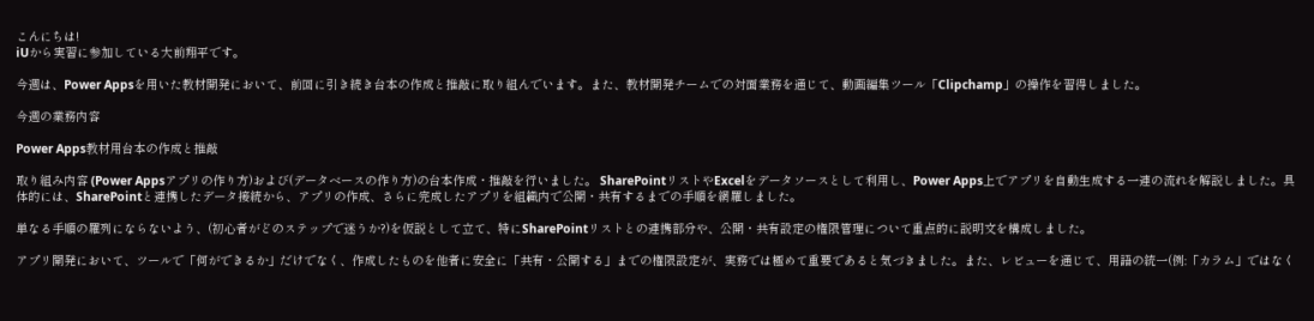こんにちは!
iUから実習に参加している大前翔平です。

今週は、Power Appsを用いた教材開発において、前回に引き続き台本の作成と推敲に取り組んでいます。また、教材開発チームでの対面業務を通じて、動画編集ツール「Clipchamp」の操作を習得しました。

今週の業務内容

Power Apps教材用台本の作成と推敲

取り組み内容 (Power Appsアプリの作り方)および(データベースの作り方)の台本作成・推敲を行いました。 SharePointリストやExcelをデータソースとして利用し、Power Apps上でアプリを自動生成する一連の流れを解説しました。具体的には、SharePointと連携したデータ接続から、アプリの作成、さらに完成したアプリを組織内で公開・共有するまでの手順を網羅しました。

単なる手順の羅列にならないよう、(初心者がどのステップで迷うか?)を仮説として立て、特にSharePointリストとの連携部分や、公開・共有設定の権限管理について重点的に説明文を構成しました。

アプリ開発において、ツールで「何ができるか」だけでなく、作成したものを他者に安全に「共有・公開する」までの権限設定が、実務では極めて重要であると気づきました。また、レビューを通じて、用語の統一(例:「カラム」ではなく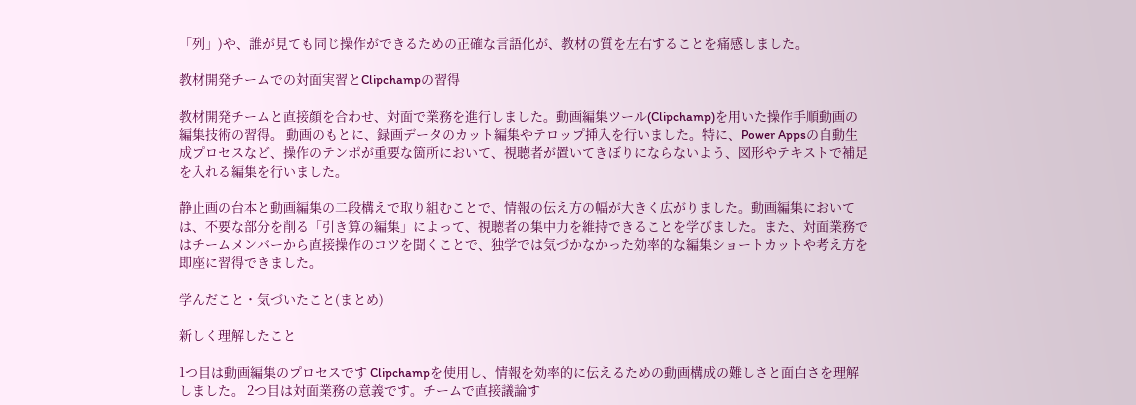「列」)や、誰が見ても同じ操作ができるための正確な言語化が、教材の質を左右することを痛感しました。

教材開発チームでの対面実習とClipchampの習得

教材開発チームと直接顔を合わせ、対面で業務を進行しました。動画編集ツール(Clipchamp)を用いた操作手順動画の編集技術の習得。 動画のもとに、録画データのカット編集やテロップ挿入を行いました。特に、Power Appsの自動生成プロセスなど、操作のテンポが重要な箇所において、視聴者が置いてきぼりにならないよう、図形やテキストで補足を入れる編集を行いました。

静止画の台本と動画編集の二段構えで取り組むことで、情報の伝え方の幅が大きく広がりました。動画編集においては、不要な部分を削る「引き算の編集」によって、視聴者の集中力を維持できることを学びました。また、対面業務ではチームメンバーから直接操作のコツを聞くことで、独学では気づかなかった効率的な編集ショートカットや考え方を即座に習得できました。

学んだこと・気づいたこと(まとめ)

新しく理解したこと

1つ目は動画編集のプロセスです Clipchampを使用し、情報を効率的に伝えるための動画構成の難しさと面白さを理解しました。 2つ目は対面業務の意義です。チームで直接議論す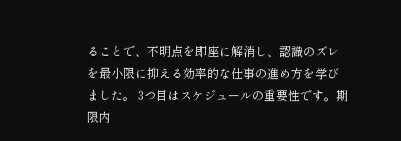ることで、不明点を即座に解消し、認識のズレを最小限に抑える効率的な仕事の進め方を学びました。 3つ目はスケジュールの重要性です。期限内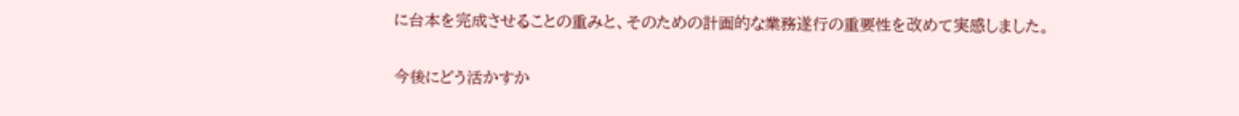に台本を完成させることの重みと、そのための計画的な業務遂行の重要性を改めて実感しました。

今後にどう活かすか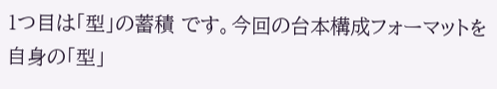1つ目は「型」の蓄積 です。今回の台本構成フォーマットを自身の「型」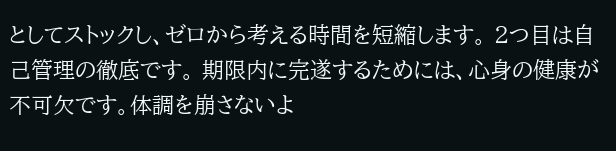としてストックし、ゼロから考える時間を短縮します。 2つ目は自己管理の徹底です。 期限内に完遂するためには、心身の健康が不可欠です。体調を崩さないよ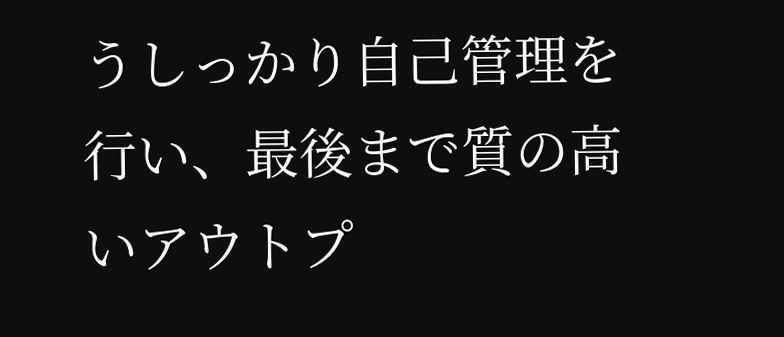うしっかり自己管理を行い、最後まで質の高いアウトプ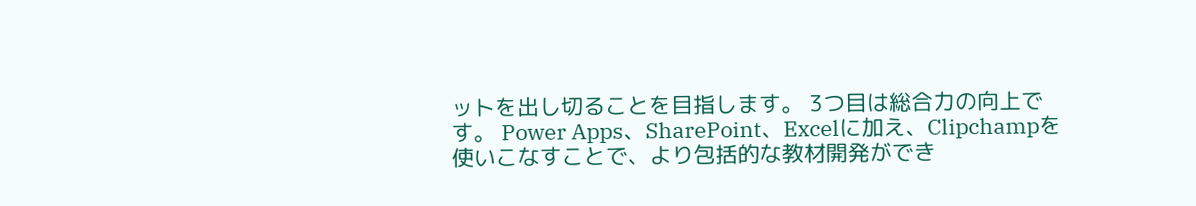ットを出し切ることを目指します。 3つ目は総合力の向上です。 Power Apps、SharePoint、Excelに加え、Clipchampを使いこなすことで、より包括的な教材開発ができ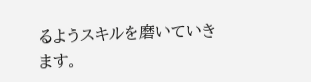るようスキルを磨いていきます。